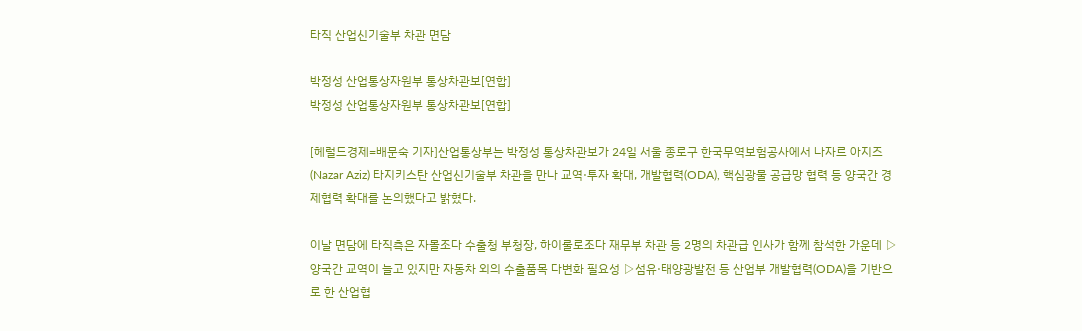타직 산업신기술부 차관 면담

박정성 산업통상자원부 통상차관보[연합]
박정성 산업통상자원부 통상차관보[연합]

[헤럴드경제=배문숙 기자]산업통상부는 박정성 통상차관보가 24일 서울 종로구 한국무역보험공사에서 나자르 아지즈(Nazar Aziz) 타지키스탄 산업신기술부 차관을 만나 교역·투자 확대, 개발협력(ODA), 핵심광물 공급망 협력 등 양국간 경제협력 확대를 논의했다고 밝혔다.

이날 면담에 타직측은 자몰조다 수출청 부청장, 하이룰로조다 재무부 차관 등 2명의 차관급 인사가 함께 참석한 가운데 ▷양국간 교역이 늘고 있지만 자동차 외의 수출품목 다변화 필요성 ▷섬유·태양광발전 등 산업부 개발협력(ODA)을 기반으로 한 산업협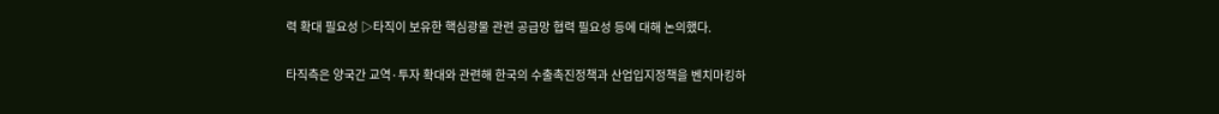력 확대 필요성 ▷타직이 보유한 핵심광물 관련 공급망 협력 필요성 등에 대해 논의했다.

타직측은 양국간 교역·투자 확대와 관련해 한국의 수출촉진정책과 산업입지정책을 벤치마킹하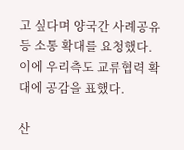고 싶다며 양국간 사례공유 등 소통 확대를 요청했다. 이에 우리측도 교류협력 확대에 공감을 표했다.

산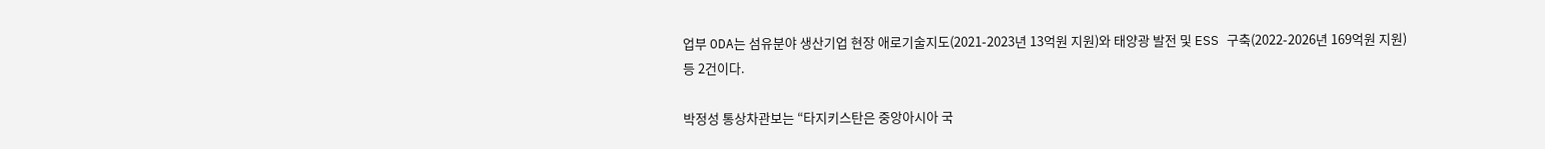업부 ODA는 섬유분야 생산기업 현장 애로기술지도(2021-2023년 13억원 지원)와 태양광 발전 및 ESS 구축(2022-2026년 169억원 지원) 등 2건이다.

박정성 통상차관보는 “타지키스탄은 중앙아시아 국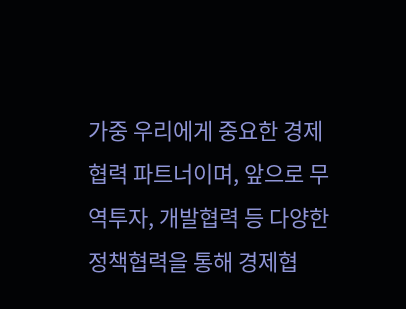가중 우리에게 중요한 경제협력 파트너이며, 앞으로 무역투자, 개발협력 등 다양한 정책협력을 통해 경제협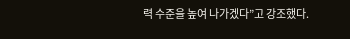력 수준을 높여 나가겠다”고 강조했다.